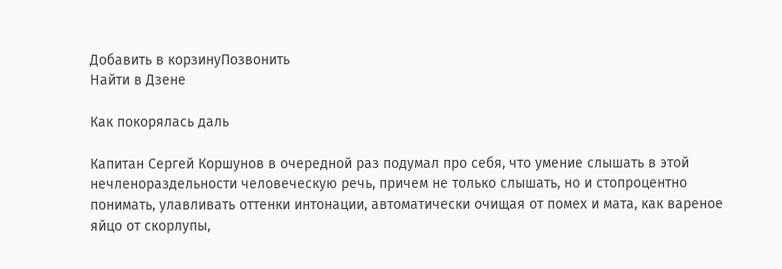Добавить в корзинуПозвонить
Найти в Дзене

Как покорялась даль

Капитан Сергей Коршунов в очередной раз подумал про себя, что умение слышать в этой нечленораздельности человеческую речь, причем не только слышать, но и стопроцентно понимать, улавливать оттенки интонации, автоматически очищая от помех и мата, как вареное яйцо от скорлупы,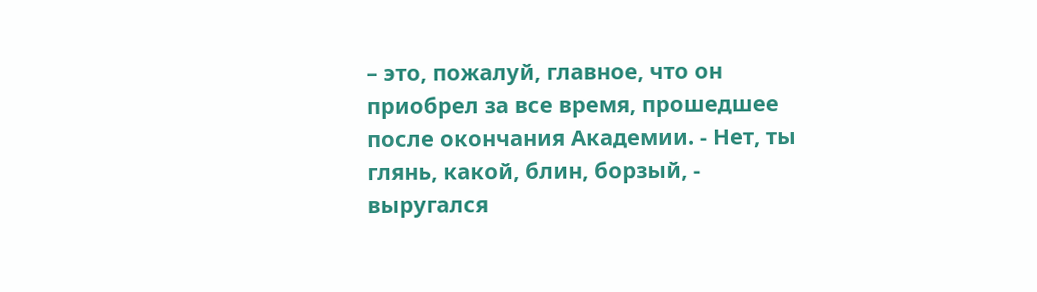– это, пожалуй, главное, что он приобрел за все время, прошедшее после окончания Академии. - Нет, ты глянь, какой, блин, борзый, - выругался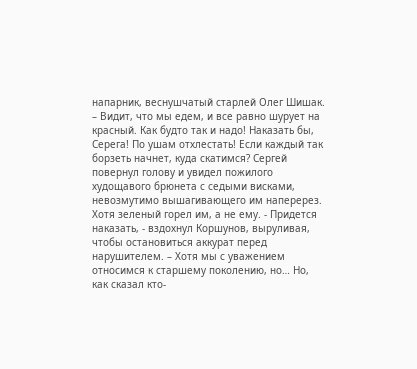напарник, веснушчатый старлей Олег Шишак. – Видит, что мы едем, и все равно шурует на красный. Как будто так и надо! Наказать бы, Серега! По ушам отхлестать! Если каждый так борзеть начнет, куда скатимся? Сергей повернул голову и увидел пожилого худощавого брюнета с седыми висками, невозмутимо вышагивающего им наперерез. Хотя зеленый горел им, а не ему. - Придется наказать, - вздохнул Коршунов, выруливая, чтобы остановиться аккурат перед нарушителем. – Хотя мы с уважением относимся к старшему поколению, но… Но, как сказал кто-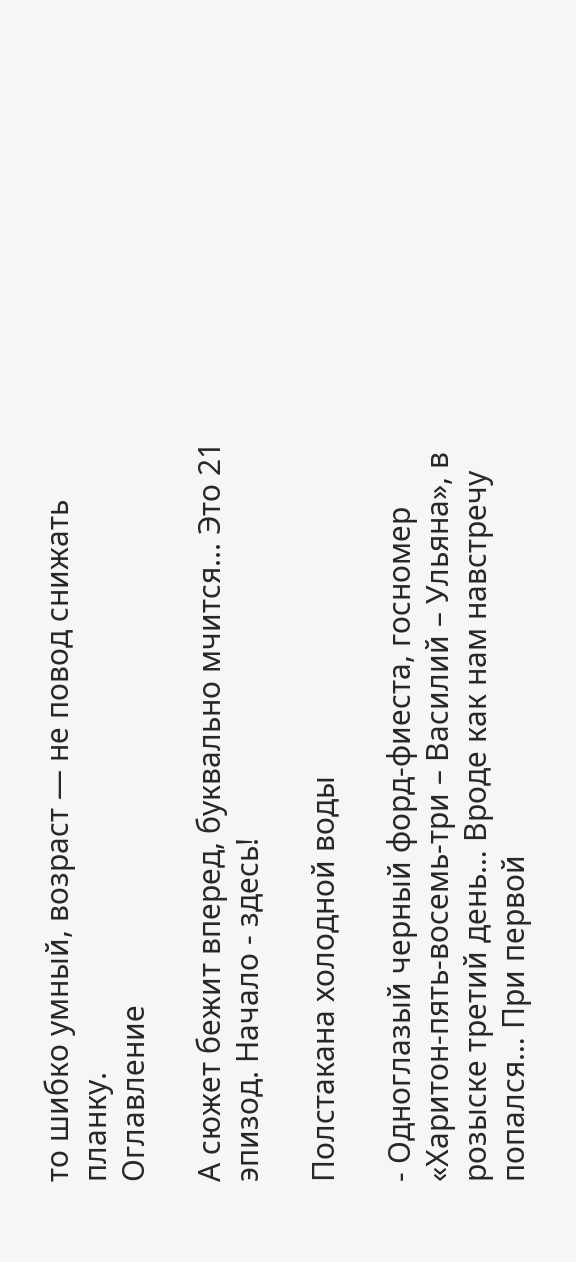то шибко умный, возраст — не повод снижать планку.
Оглавление

А сюжет бежит вперед, буквально мчится... Это 21 эпизод. Начало - здесь!

Полстакана холодной воды

- Одноглазый черный форд-фиеста, госномер «Харитон-пять-восемь-три – Василий – Ульяна», в розыске третий день… Вроде как нам навстречу попался… При первой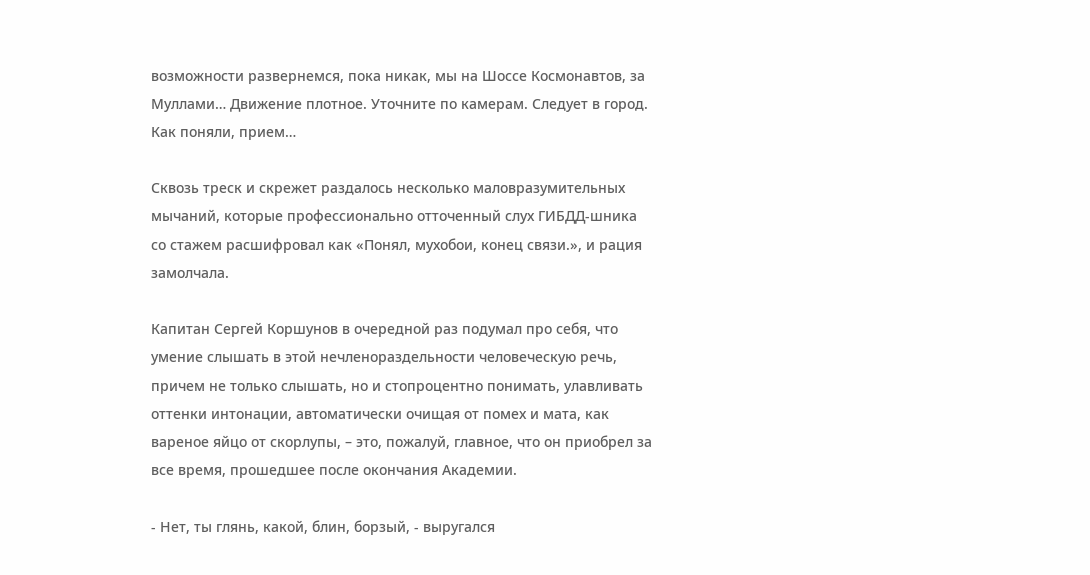возможности развернемся, пока никак, мы на Шоссе Космонавтов, за Муллами… Движение плотное. Уточните по камерам. Следует в город. Как поняли, прием…

Сквозь треск и скрежет раздалось несколько маловразумительных мычаний, которые профессионально отточенный слух ГИБДД-шника со стажем расшифровал как «Понял, мухобои, конец связи.», и рация замолчала.

Капитан Сергей Коршунов в очередной раз подумал про себя, что умение слышать в этой нечленораздельности человеческую речь, причем не только слышать, но и стопроцентно понимать, улавливать оттенки интонации, автоматически очищая от помех и мата, как вареное яйцо от скорлупы, – это, пожалуй, главное, что он приобрел за все время, прошедшее после окончания Академии.

- Нет, ты глянь, какой, блин, борзый, - выругался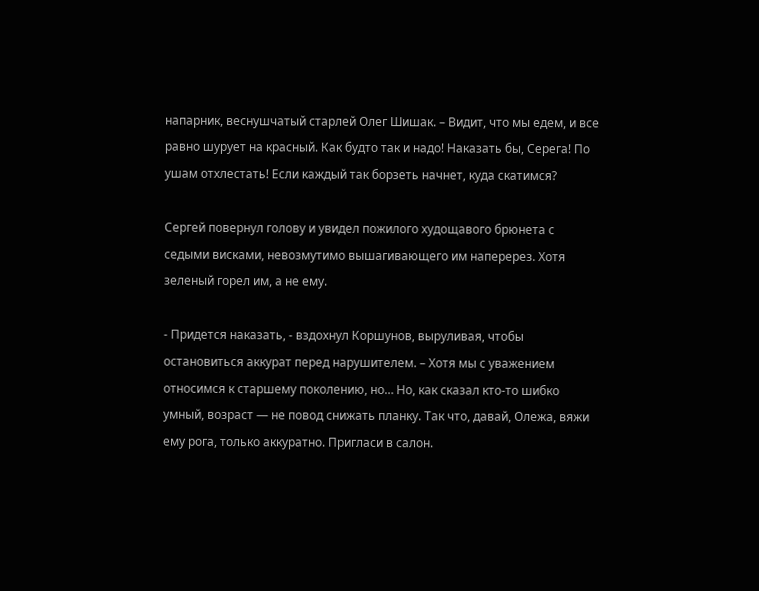напарник, веснушчатый старлей Олег Шишак. – Видит, что мы едем, и все равно шурует на красный. Как будто так и надо! Наказать бы, Серега! По ушам отхлестать! Если каждый так борзеть начнет, куда скатимся?

Сергей повернул голову и увидел пожилого худощавого брюнета с седыми висками, невозмутимо вышагивающего им наперерез. Хотя зеленый горел им, а не ему.

- Придется наказать, - вздохнул Коршунов, выруливая, чтобы остановиться аккурат перед нарушителем. – Хотя мы с уважением относимся к старшему поколению, но… Но, как сказал кто-то шибко умный, возраст — не повод снижать планку. Так что, давай, Олежа, вяжи ему рога, только аккуратно. Пригласи в салон.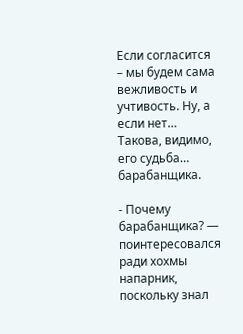Если согласится – мы будем сама вежливость и учтивость. Ну, а если нет… Такова, видимо, его судьба… барабанщика.

- Почему барабанщика? — поинтересовался ради хохмы напарник, поскольку знал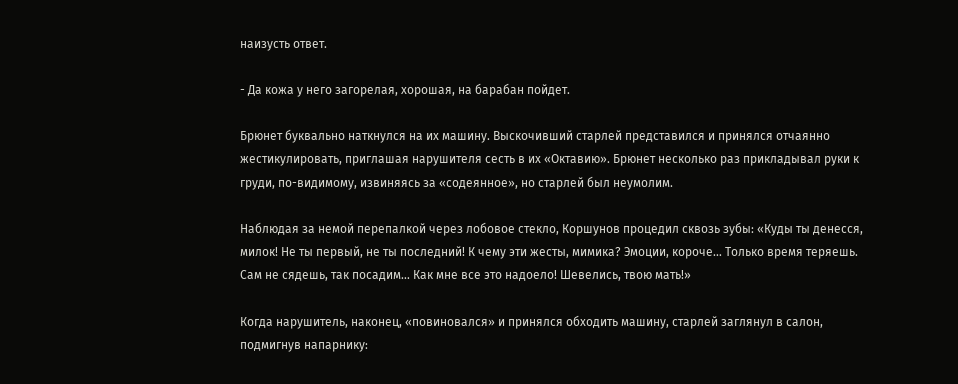наизусть ответ.

- Да кожа у него загорелая, хорошая, на барабан пойдет.

Брюнет буквально наткнулся на их машину. Выскочивший старлей представился и принялся отчаянно жестикулировать, приглашая нарушителя сесть в их «Октавию». Брюнет несколько раз прикладывал руки к груди, по-видимому, извиняясь за «содеянное», но старлей был неумолим.

Наблюдая за немой перепалкой через лобовое стекло, Коршунов процедил сквозь зубы: «Куды ты денесся, милок! Не ты первый, не ты последний! К чему эти жесты, мимика? Эмоции, короче… Только время теряешь. Сам не сядешь, так посадим… Как мне все это надоело! Шевелись, твою мать!»

Когда нарушитель, наконец, «повиновался» и принялся обходить машину, старлей заглянул в салон, подмигнув напарнику: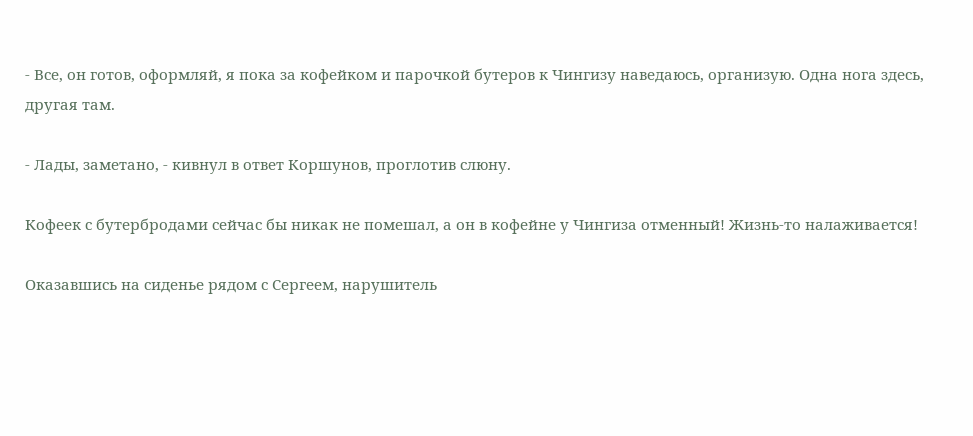- Все, он готов, оформляй, я пока за кофейком и парочкой бутеров к Чингизу наведаюсь, организую. Одна нога здесь, другая там.

- Лады, заметано, - кивнул в ответ Коршунов, проглотив слюну.

Кофеек с бутербродами сейчас бы никак не помешал, а он в кофейне у Чингиза отменный! Жизнь-то налаживается!

Оказавшись на сиденье рядом с Сергеем, нарушитель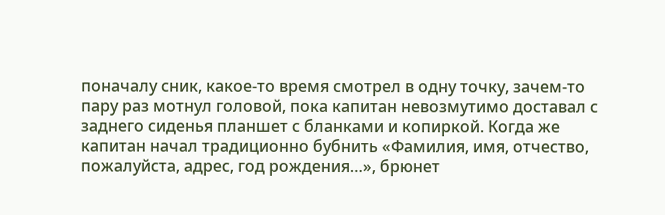поначалу сник, какое-то время смотрел в одну точку, зачем-то пару раз мотнул головой, пока капитан невозмутимо доставал с заднего сиденья планшет с бланками и копиркой. Когда же капитан начал традиционно бубнить «Фамилия, имя, отчество, пожалуйста, адрес, год рождения…», брюнет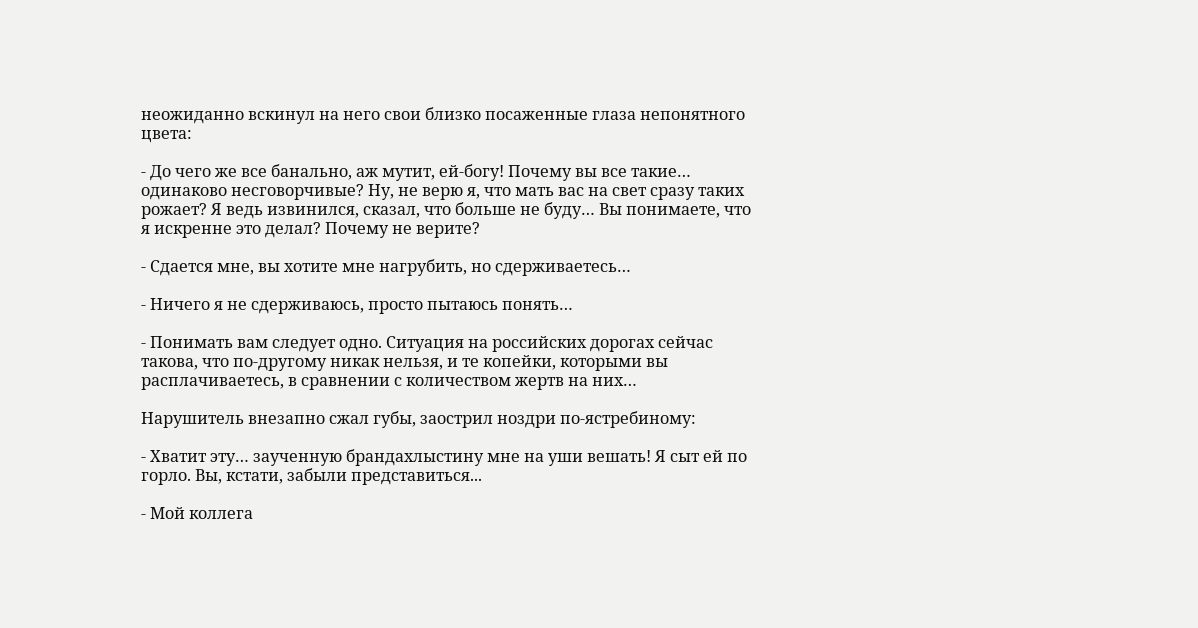неожиданно вскинул на него свои близко посаженные глаза непонятного цвета:

- До чего же все банально, аж мутит, ей-богу! Почему вы все такие… одинаково несговорчивые? Ну, не верю я, что мать вас на свет сразу таких рожает? Я ведь извинился, сказал, что больше не буду… Вы понимаете, что я искренне это делал? Почему не верите?

- Сдается мне, вы хотите мне нагрубить, но сдерживаетесь…

- Ничего я не сдерживаюсь, просто пытаюсь понять…

- Понимать вам следует одно. Ситуация на российских дорогах сейчас такова, что по-другому никак нельзя, и те копейки, которыми вы расплачиваетесь, в сравнении с количеством жертв на них…

Нарушитель внезапно сжал губы, заострил ноздри по-ястребиному:

- Хватит эту… заученную брандахлыстину мне на уши вешать! Я сыт ей по горло. Вы, кстати, забыли представиться...

- Мой коллега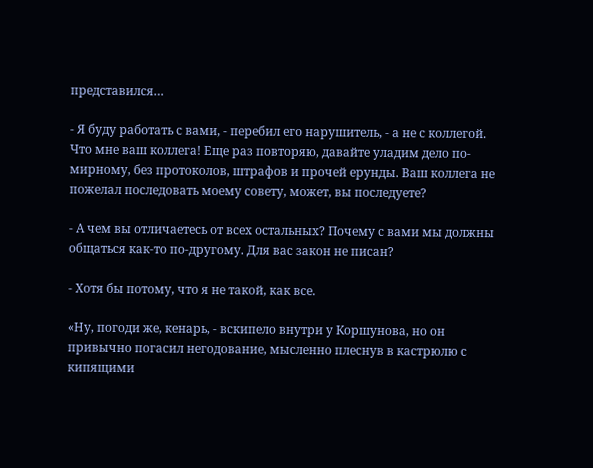представился…

- Я буду работать с вами, - перебил его нарушитель, - а не с коллегой. Что мне ваш коллега! Еще раз повторяю, давайте уладим дело по-мирному, без протоколов, штрафов и прочей ерунды. Ваш коллега не пожелал последовать моему совету, может, вы последуете?

- А чем вы отличаетесь от всех остальных? Почему с вами мы должны общаться как-то по-другому. Для вас закон не писан?

- Хотя бы потому, что я не такой, как все.

«Ну, погоди же, кенарь, - вскипело внутри у Коршунова, но он привычно погасил негодование, мысленно плеснув в кастрюлю с кипящими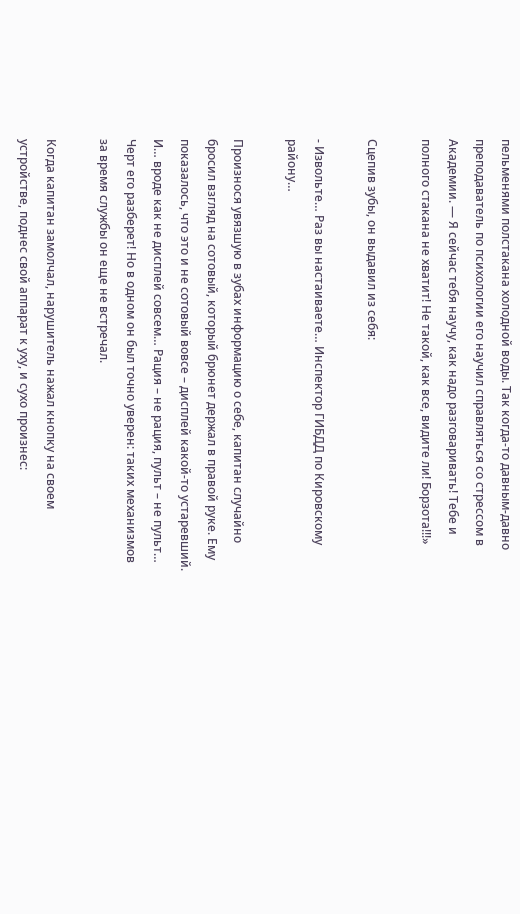пельменями полстакана холодной воды. Так когда-то давным-давно преподаватель по психологии его научил справляться со стрессом в Академии. — Я сейчас тебя научу, как надо разговаривать! Тебе и полного стакана не хватит! Не такой, как все, видите ли! Борзота!!!»

Сцепив зубы, он выдавил из себя:

- Извольте… Раз вы настаиваете… Инспектор ГИБДД по Кировскому району…

Произнося увязшую в зубах информацию о себе, капитан случайно бросил взгляд на сотовый, который брюнет держал в правой руке. Ему показалось, что это и не сотовый вовсе – дисплей какой-то устаревший. И… вроде как не дисплей совсем… Рация – не рация, пульт – не пульт… Черт его разберет! Но в одном он был точно уверен: таких механизмов за время службы он еще не встречал.

Когда капитан замолчал, нарушитель нажал кнопку на своем устройстве, поднес свой аппарат к уху, и сухо произнес: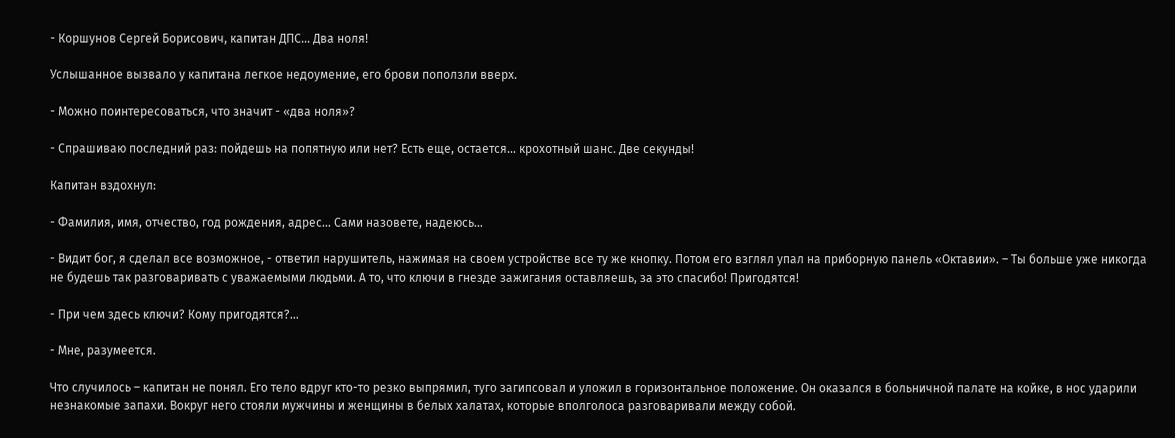- Коршунов Сергей Борисович, капитан ДПС… Два ноля!

Услышанное вызвало у капитана легкое недоумение, его брови поползли вверх.

- Можно поинтересоваться, что значит - «два ноля»?

- Спрашиваю последний раз: пойдешь на попятную или нет? Есть еще, остается… крохотный шанс. Две секунды!

Капитан вздохнул:

- Фамилия, имя, отчество, год рождения, адрес… Сами назовете, надеюсь…

- Видит бог, я сделал все возможное, - ответил нарушитель, нажимая на своем устройстве все ту же кнопку. Потом его взглял упал на приборную панель «Октавии». – Ты больше уже никогда не будешь так разговаривать с уважаемыми людьми. А то, что ключи в гнезде зажигания оставляешь, за это спасибо! Пригодятся!

- При чем здесь ключи? Кому пригодятся?…

- Мне, разумеется.

Что случилось – капитан не понял. Его тело вдруг кто-то резко выпрямил, туго загипсовал и уложил в горизонтальное положение. Он оказался в больничной палате на койке, в нос ударили незнакомые запахи. Вокруг него стояли мужчины и женщины в белых халатах, которые вполголоса разговаривали между собой.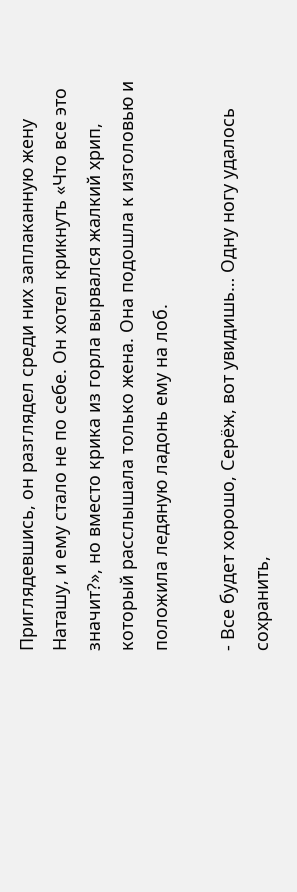Приглядевшись, он разглядел среди них заплаканную жену Наташу, и ему стало не по себе. Он хотел крикнуть «Что все это значит?», но вместо крика из горла вырвался жалкий хрип, который расслышала только жена. Она подошла к изголовью и положила ледяную ладонь ему на лоб.

- Все будет хорошо, Серёж, вот увидишь… Одну ногу удалось сохранить,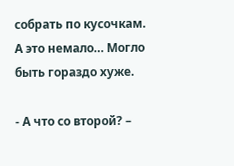собрать по кусочкам. А это немало… Могло быть гораздо хуже.

- А что со второй? –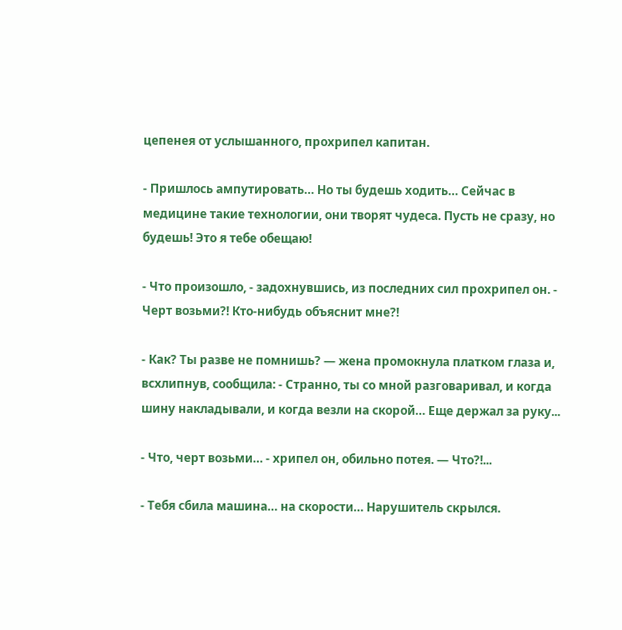цепенея от услышанного, прохрипел капитан.

- Пришлось ампутировать… Но ты будешь ходить… Сейчас в медицине такие технологии, они творят чудеса. Пусть не сразу, но будешь! Это я тебе обещаю!

- Что произошло, - задохнувшись, из последних сил прохрипел он. - Черт возьми?! Кто-нибудь объяснит мне?!

- Как? Ты разве не помнишь? — жена промокнула платком глаза и, всхлипнув, сообщила: - Странно, ты со мной разговаривал, и когда шину накладывали, и когда везли на скорой… Еще держал за руку...

- Что, черт возьми… - хрипел он, обильно потея. — Что?!...

- Тебя сбила машина… на скорости… Нарушитель скрылся.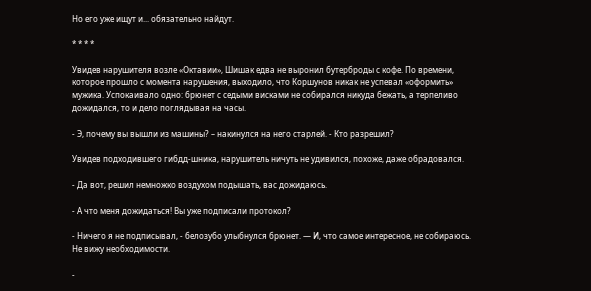Но его уже ищут и... обязательно найдут.

* * * *

Увидев нарушителя возле «Октавии», Шишак едва не выронил бутерброды с кофе. По времени, которое прошло с момента нарушения, выходило, что Коршунов никак не успевал «оформить» мужика. Успокаивало одно: брюнет с седыми висками не собирался никуда бежать, а терпеливо дожидался, то и дело поглядывая на часы.

- Э, почему вы вышли из машины? – накинулся на него старлей. - Кто разрешил?

Увидев подходившего гибдд-шника, нарушитель ничуть не удивился, похоже, даже обрадовался.

- Да вот, решил немножко воздухом подышать, вас дожидаюсь.

- А что меня дожидаться! Вы уже подписали протокол?

- Ничего я не подписывал, - белозубо улыбнулся брюнет. — И, что самое интересное, не собираюсь. Не вижу необходимости.

-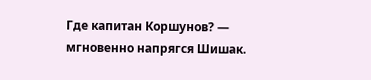Где капитан Коршунов? — мгновенно напрягся Шишак.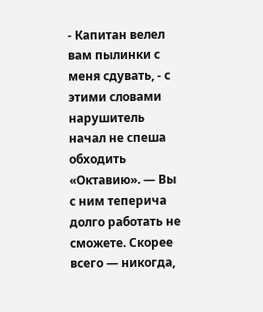- Капитан велел вам пылинки с меня сдувать, - с этими словами нарушитель начал не спеша обходить «Октавию». — Вы с ним теперича долго работать не сможете. Скорее всего — никогда,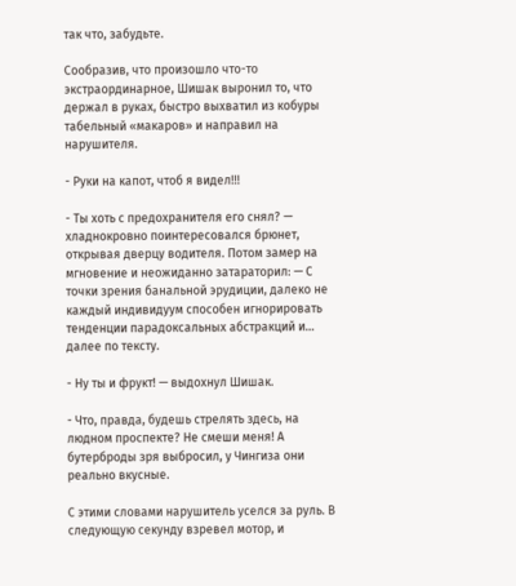так что, забудьте.

Сообразив, что произошло что-то экстраординарное, Шишак выронил то, что держал в руках, быстро выхватил из кобуры табельный «макаров» и направил на нарушителя.

- Руки на капот, чтоб я видел!!!

- Ты хоть с предохранителя его снял? — хладнокровно поинтересовался брюнет, открывая дверцу водителя. Потом замер на мгновение и неожиданно затараторил: — С точки зрения банальной эрудиции, далеко не каждый индивидуум способен игнорировать тенденции парадоксальных абстракций и... далее по тексту.

- Ну ты и фрукт! — выдохнул Шишак.

- Что, правда, будешь стрелять здесь, на людном проспекте? Не смеши меня! А бутерброды зря выбросил, у Чингиза они реально вкусные.

С этими словами нарушитель уселся за руль. В следующую секунду взревел мотор, и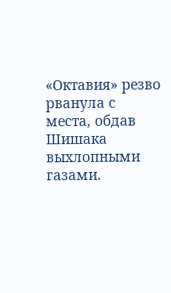«Октавия» резво рванула с места, обдав Шишака выхлопными газами.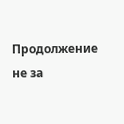Продолжение не за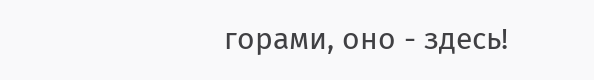горами, оно - здесь!